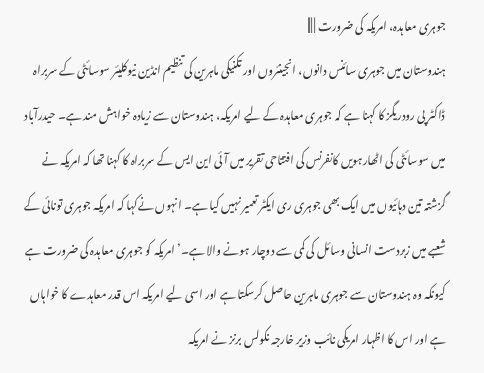جوہری معاہدہ، امریکہ کی ضرورت | |||
ہندوستان میں جوہری سائنس دانوں، انجینئروں اور تکنیکی ماہرین کی تنظیم انڈین نیوکلیئر سوسائٹی کے سربراہ ڈاکٹر پی رودریگز کا کہنا ہے کہ جوہری معاہدہ کے لیے امریکہ، ہندوستان سے زيادہ خواہش مند ہے۔ حیدرآباد میں سوسائٹی کی اٹھارہویں کانفرنس کی افتتاحی تقریر میں آئی این ایس کے سربراہ کا کہنا تھا کہ امریکہ نے گزشتہ تین دہائیوں میں ایک بھی جوہری ری ایکٹر تعمیر نہيں کیا ہے۔ انہوں نےکہا کہ امریکہ جوہری تونائی کے شعبے میں زبردست انسانی وسائل کی کمی سے دوچار ہونے والا ہے۔’ امریکہ کو جوہری معاہدہ کی ضرورت ہے کیونکہ وہ ہندوستان سے جوہری ماہرین حاصل کرسکتا ہے اور اسی لیے امریکہ اس قدر معاہدے کا خواہاں ہے اور اس کا اظہار امریکی نائب وزیر خارجہ نکولس برنز نے امریکہ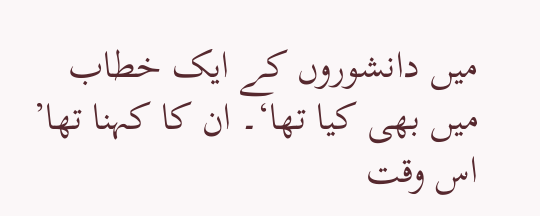میں دانشوروں کے ایک خطاب میں بھی کیا تھا‘۔ ان کا کہنا تھا’ اس وقت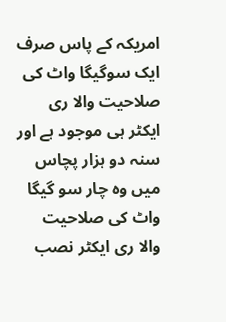امریکہ کے پاس صرف ایک سوگیگا واٹ کی صلاحیت والا ری ایکٹر ہی موجود ہے اور سنہ دو ہزار پچاس میں وہ چار سو گیگا واٹ کی صلاحیت والا ری ایکٹر نصب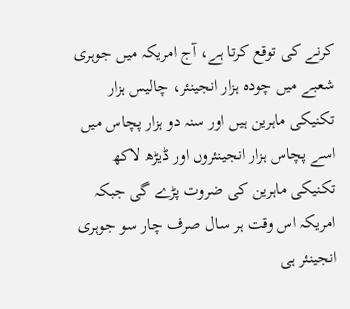کرنے کی توقع کرتا ہے، آج امریکہ میں جوہری شعبے میں چودہ ہزار انجینئر، چالیس ہزار تکنیکی ماہرین ہیں اور سنہ دو ہزار پچاس میں اسے پچاس ہزار انجینئروں اور ڈیڑھ لاکھ تکنیکی ماہرین کی ضروت پڑے گی جبکہ امریکہ اس وقت ہر سال صرف چار سو جوہری انجینئر ہی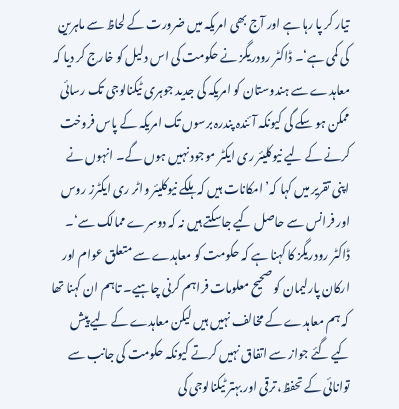تیار کر پا رہا ہے اور آج بھی امریکہ میں ضرورت کے لحاظ سے ماہرین کی کمی ہے‘۔ ڈاکٹر رودریگز نے حکومت کی اس دلیل کو خارج کر دیا کہ معاہدے سے ہندوستان کو امریکہ کی جدید جوہری ٹیکنالوجی تک رسائی ممکن ہو سکے گی کیونکہ آئندہ پندرہ برسوں تک امریکہ کے پاس فروخت کرنے کے لیے نیوکلیئر ری ایکٹر موجود نہيں ہوں گے۔ انہوں نے اپنی تقریر میں کہا کہ’ امکانات ہیں کہ ہلکے نیوکلیئر واٹر ری ایکٹرز روس اور فرانس سے حاصل کیے جاسکتے ہيں نہ کہ دوسرے ممالک سے‘۔ ڈاکٹر رودریگز کا کہنا ہے کہ حکومت کو معاہدے سے متعلق عوام اور ارکان پارلیمان کو صحیح معلومات فراہم کرنی چاہیے۔ تاہم ان کہنا تھا کہ ہم معاہدے کے مخالف نہيں ہیں لیکن معاہدے کے لیے پیش کیے گئے جواز سے اتفاق نہيں کرتے کیونکہ حکومت کی جانب سے توانائی کے تحفظ، ترقی اور بہتر ٹیکنالوجی کی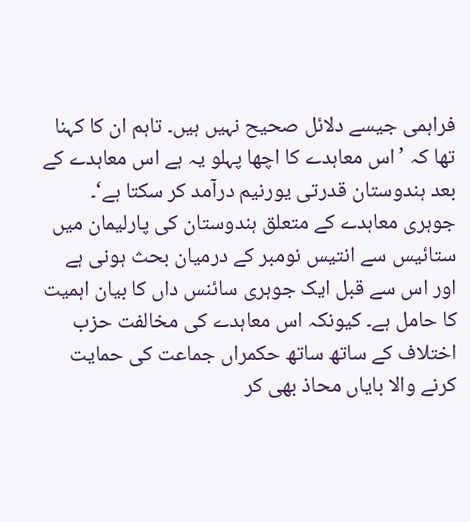فراہمی جیسے دلائل صحیح نہيں ہیں۔ تاہم ان کا کہنا تھا کہ ’اس معاہدے کا اچھا پہلو یہ ہے اس معاہدے کے بعد ہندوستان قدرتی یورنیم درآمد کر سکتا ہے‘۔ جوہری معاہدے کے متعلق ہندوستان کی پارلیمان میں ستائیس سے انتیس نومبر کے درمیان بحث ہونی ہے اور اس سے قبل ایک جوہری سائنس داں کا بیان اہمیت کا حامل ہے۔ کیونکہ اس معاہدے کی مخالفت حزب اختلاف کے ساتھ ساتھ حکمراں جماعت کی حمایت کرنے والا بایاں محاذ بھی کر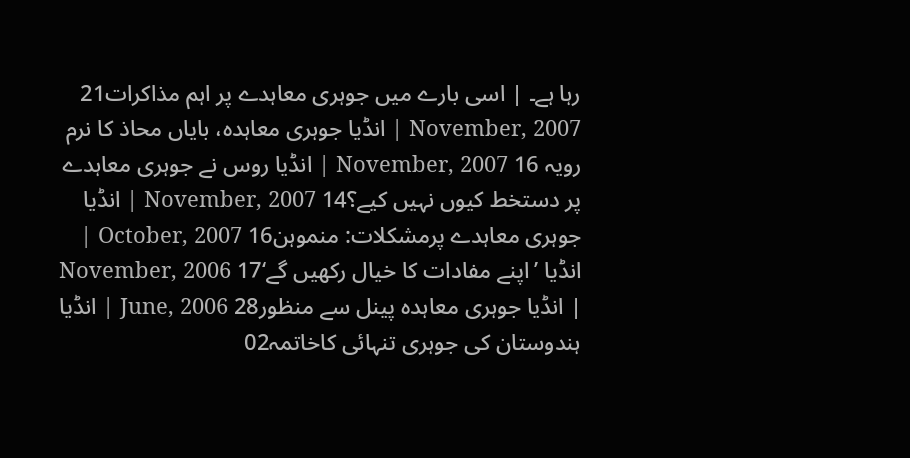رہا ہے۔ | اسی بارے میں جوہری معاہدے پر اہم مذاکرات21 November, 2007 | انڈیا جوہری معاہدہ، بایاں محاذ کا نرم رویہ 16 November, 2007 | انڈیا روس نے جوہری معاہدے پر دستخط کیوں نہیں کیے؟14 November, 2007 | انڈیا جوہری معاہدے پرمشکلات: منموہن16 October, 2007 | انڈیا ’اپنے مفادات کا خیال رکھیں گے‘17 November, 2006 | انڈیا جوہری معاہدہ پینل سے منظور28 June, 2006 | انڈیا ہندوستان کی جوہری تنہائی کاخاتمہ02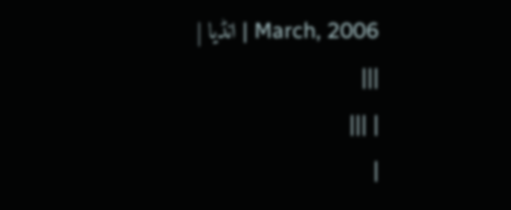March, 2006 | انڈیا | |||
| |||
|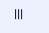|||